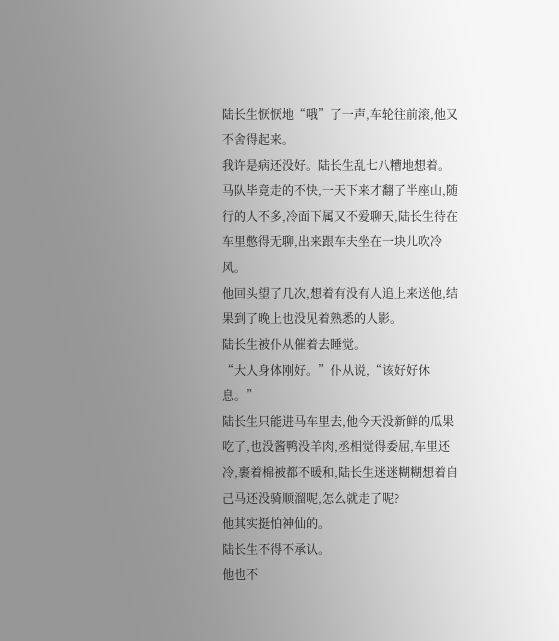陆长生恹恹地“哦”了一声,车轮往前滚,他又不舍得起来。
我许是病还没好。陆长生乱七八糟地想着。
马队毕竟走的不快,一天下来才翻了半座山,随行的人不多,冷面下属又不爱聊天,陆长生待在车里憋得无聊,出来跟车夫坐在一块儿吹冷风。
他回头望了几次,想着有没有人追上来送他,结果到了晚上也没见着熟悉的人影。
陆长生被仆从催着去睡觉。
“大人身体刚好。”仆从说,“该好好休息。”
陆长生只能进马车里去,他今天没新鲜的瓜果吃了,也没酱鸭没羊肉,丞相觉得委屈,车里还冷,裹着棉被都不暖和,陆长生迷迷糊糊想着自己马还没骑顺溜呢,怎么就走了呢?
他其实挺怕神仙的。
陆长生不得不承认。
他也不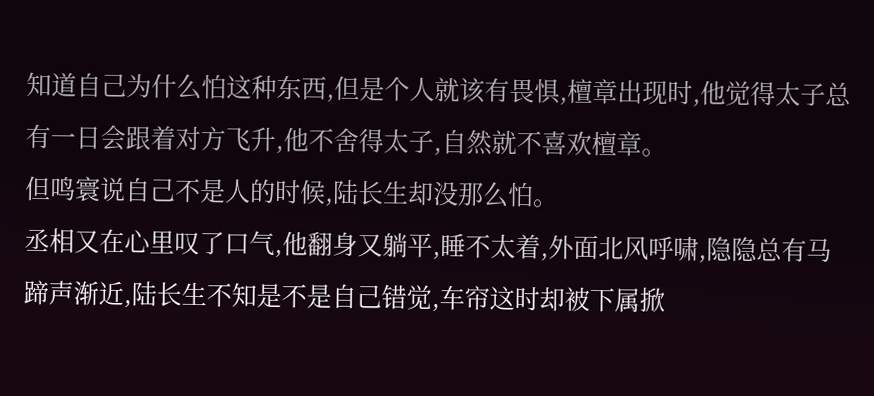知道自己为什么怕这种东西,但是个人就该有畏惧,檀章出现时,他觉得太子总有一日会跟着对方飞升,他不舍得太子,自然就不喜欢檀章。
但鸣寰说自己不是人的时候,陆长生却没那么怕。
丞相又在心里叹了口气,他翻身又躺平,睡不太着,外面北风呼啸,隐隐总有马蹄声渐近,陆长生不知是不是自己错觉,车帘这时却被下属掀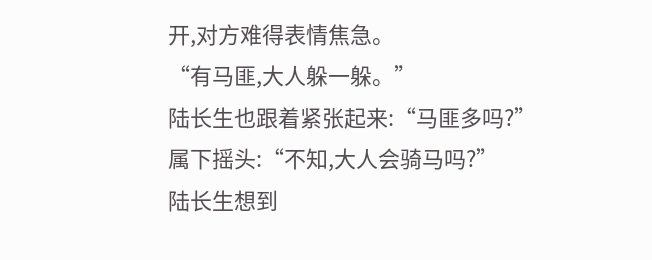开,对方难得表情焦急。
“有马匪,大人躲一躲。”
陆长生也跟着紧张起来:“马匪多吗?”
属下摇头:“不知,大人会骑马吗?”
陆长生想到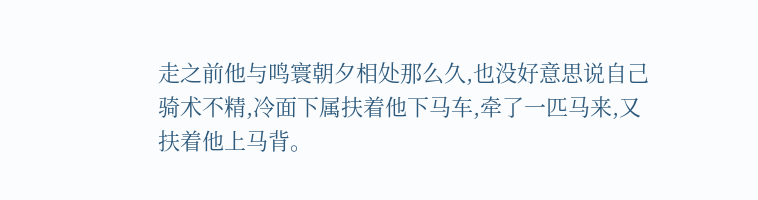走之前他与鸣寰朝夕相处那么久,也没好意思说自己骑术不精,冷面下属扶着他下马车,牵了一匹马来,又扶着他上马背。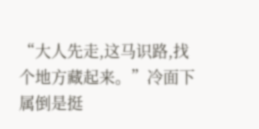“大人先走,这马识路,找个地方藏起来。”冷面下属倒是挺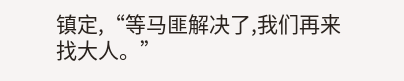镇定,“等马匪解决了,我们再来找大人。”